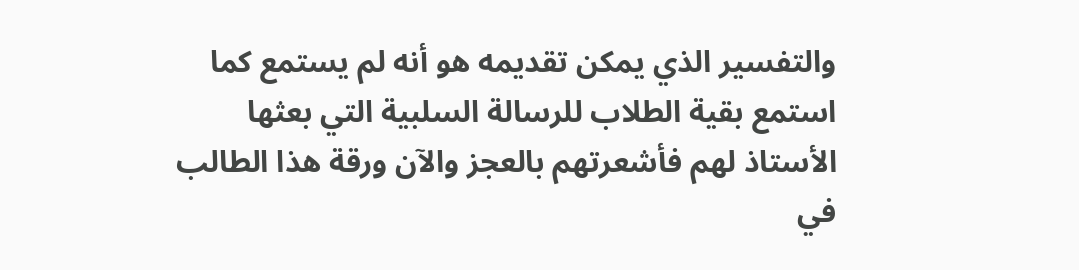والتفسير الذي يمكن تقديمه هو أنه لم يستمع كما استمع بقية الطلاب للرسالة السلبية التي بعثها الأستاذ لهم فأشعرتهم بالعجز والآن ورقة هذا الطالب في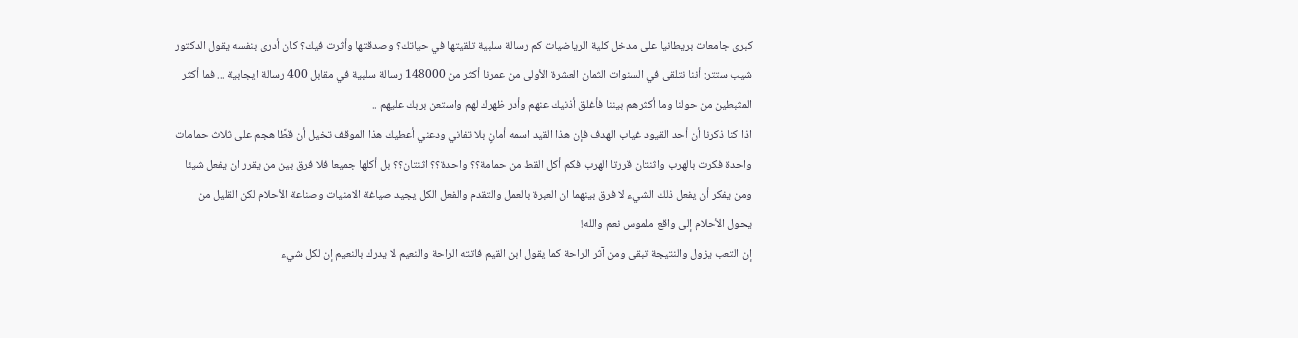كبرى جامعات بريطانيا على مدخل كلية الرياضيات كم رسالة سلبية تلقيتها في حياتك؟ وصدقتها وأثرت فيك؟ كان أدرى بنفسه يقول الدكتور شيب ستتر: أننا نتلقى في السنوات الثمان العشرة الأولى من عمرنا أكثر من 148000 رسالة سلبية في مقابل 400 رسالة ايجابية ... فما أكثر المثبطين من حولنا وما أكثرهم بيننا فأغلق أذنيك عنهم وأدر ظهرك لهم واستعن بربك عليهم ..
اذا كنا ذكرنا أن أحد القيود غياب الهدف فإن هذا القيد اسمه أمانٍ بلا تفاني ودعني أعطيك هذا الموقف تخيل أن قطًا هجم على ثلاث حمامات واحدة فكرت بالهرب واثنتان قررتا الهرب فكم أكل القط من حمامة؟؟ واحدة؟؟ اثنتان؟؟ بل أكلها جميعا فلا فرق بين من يقرر ان يفعل شيئا ومن يفكر أن يفعل ذلك الشيء لا فرق بينهما ان العبرة بالعمل والتقدم والفعل الكل يجيد صياغة الامنيات وصناعة الأحلام لكن القليل من يحول الأحلام إلى واقع ملموس نعم والله!
إن التعب يزول والنتيجة تبقى ومن آثر الراحة كما يقول ابن القيم فاتته الراحة والنعيم لا يدرك بالنعيم إن لكل شيء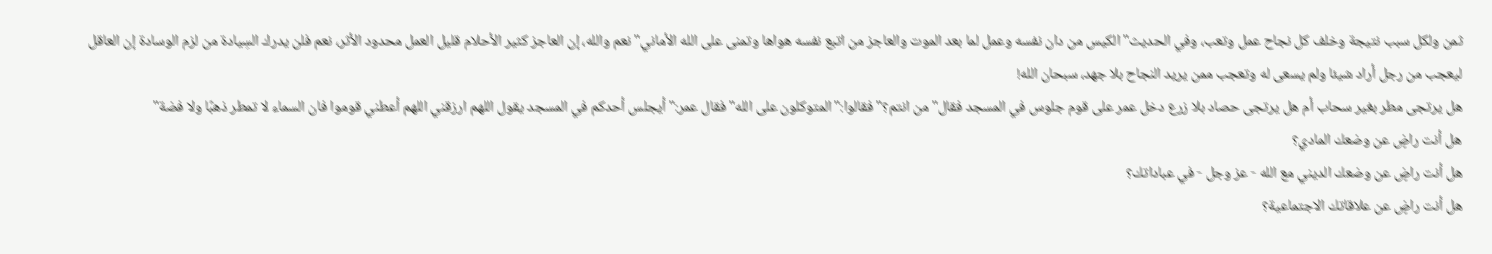ثمن ولكل سبب نتيجة وخلف كل نجاح عمل وتعب، وفي الحديث"الكيس من دان نفسه وعمل لما بعد الموت والعاجز من اتبع نفسه هواها وتمنى على الله الأماني"نعم والله، إن العاجز كثير الأحلام قليل العمل محدود الأثر، نعم فلن يدرك السِيادة من لزم الوسادة إن العاقل ليعجب من رجل أراد شيئا ولم يسعى له وتعجب ممن يريد النجاح بلا جهد، سبحان الله!
هل يرتجى مطر بغير سحاب أم هل يرتجى حصاد بلا زرع دخل عمر على قوم جلوس في المسجد فقال"من انتم؟"فقالوا:"المتوكلون على الله"فقال عمر:"أيجلس أحدكم في المسجد يقول اللهم ارزقني اللهم أعطني قوموا فان السماء لا تمطر ذهبًا ولا فضة"
هل أنت راضٍ عن وضعك المادي؟
هل أنت راضٍ عن وضعك الديني مع الله - عز وجل - في عباداتك؟
هل أنت راضٍ عن علاقاتك الاجتماعية؟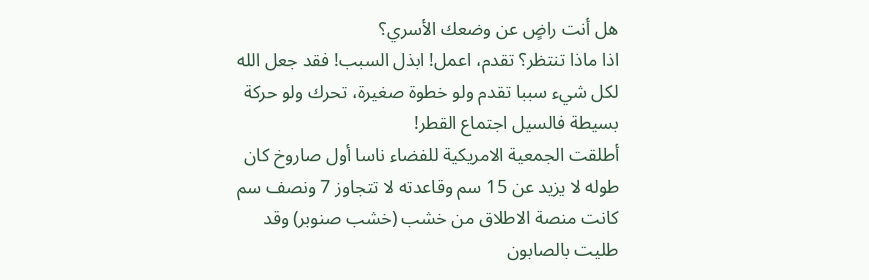هل أنت راضٍ عن وضعك الأسري؟
اذا ماذا تنتظر؟ تقدم، اعمل! ابذل السبب! فقد جعل الله لكل شيء سببا تقدم ولو خطوة صغيرة، تحرك ولو حركة بسيطة فالسيل اجتماع القطر!
أطلقت الجمعية الامريكية للفضاء ناسا أول صاروخ كان طوله لا يزيد عن 15 سم وقاعدته لا تتجاوز 7 ونصف سم كانت منصة الاطلاق من خشب (خشب صنوبر) وقد طليت بالصابون